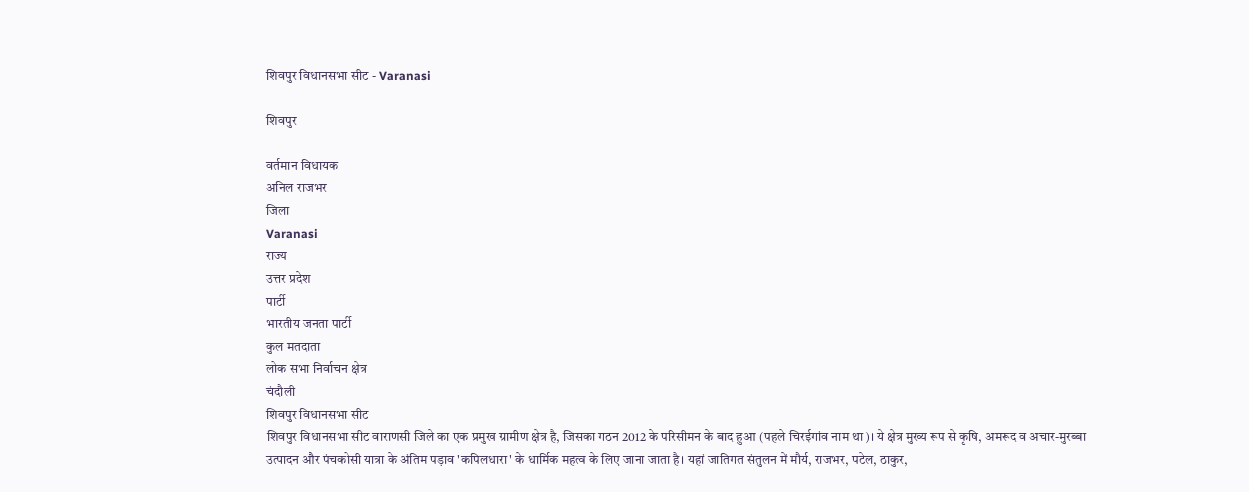शिवपुर विधानसभा सीट - Varanasi

शिवपुर

वर्तमान विधायक
अनिल राजभर
जिला
Varanasi
राज्य
उत्तर प्रदेश
पार्टी
भारतीय जनता पार्टी
कुल मतदाता
लोक सभा निर्वाचन क्षेत्र
चंदौली
शिवपुर विधानसभा सीट
शिवपुर विधानसभा सीट वाराणसी जिले का एक प्रमुख ग्रामीण क्षेत्र है, जिसका गठन 2012 के परिसीमन के बाद हुआ (पहले चिरईगांव नाम था)। ये क्षेत्र मुख्य रूप से कृषि, अमरूद व अचार-मुरब्बा उत्पादन और पंचकोसी यात्रा के अंतिम पड़ाव 'कपिलधारा' के धार्मिक महत्व के लिए जाना जाता है। यहां जातिगत संतुलन में मौर्य, राजभर, पटेल, ठाकुर,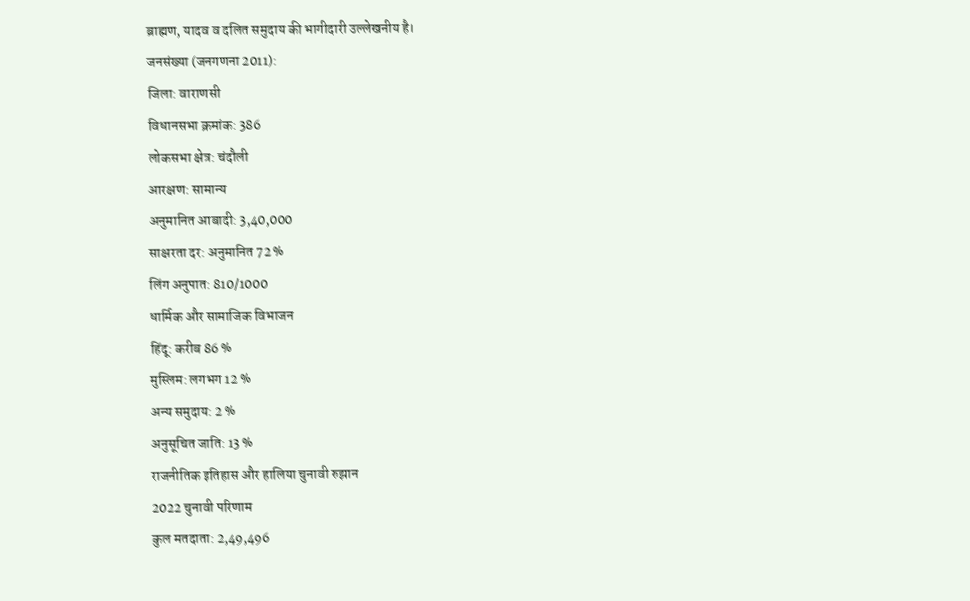ब्राह्मण, यादव व दलित समुदाय की भागीदारी उल्लेखनीय है।
जनसंख्या (जनगणना 2011):
जिला: वाराणसी
विधानसभा क्रमांक: 386
लोकसभा क्षेत्र: चंदौली
आरक्षण: सामान्य
अनुमानित आबादी: 3,40,000
साक्षरता दर: अनुमानित 72 %
लिंग अनुपात: 810/1000
धार्मिक और सामाजिक विभाजन
हिंदू: करीब 86 %
मुस्लिम: लगभग 12 %
अन्य समुदाय: 2 %
अनुसूचित जाति: 13 %
राजनीतिक इतिहास और हालिया चुनावी रुझान
2022 चुनावी परिणाम
कुल मतदाता: 2,49,496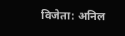विजेता: अनिल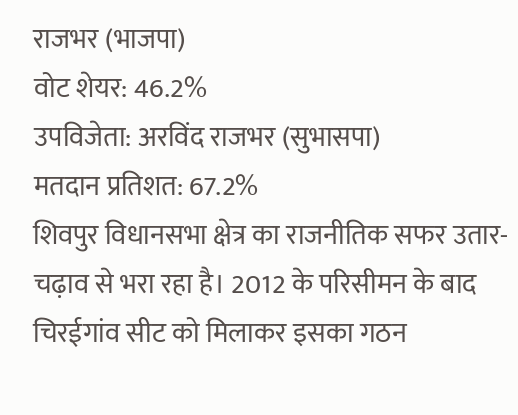राजभर (भाजपा)
वोट शेयर: 46.2%
उपविजेता: अरविंद राजभर (सुभासपा)
मतदान प्रतिशत: 67.2%
शिवपुर विधानसभा क्षेत्र का राजनीतिक सफर उतार-चढ़ाव से भरा रहा है। 2012 के परिसीमन के बाद चिरईगांव सीट को मिलाकर इसका गठन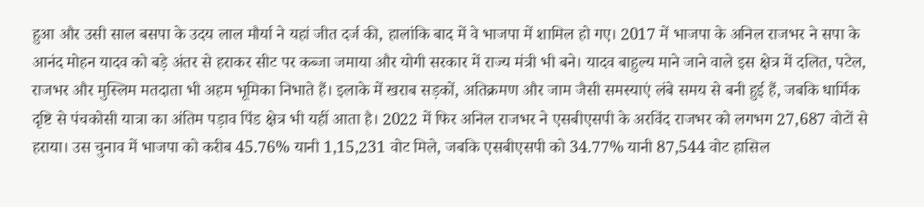हुआ और उसी साल बसपा के उदय लाल मौर्या ने यहां जीत दर्ज की, हालांकि बाद में वे भाजपा में शामिल हो गए। 2017 में भाजपा के अनिल राजभर ने सपा के आनंद मोहन यादव को बड़े अंतर से हराकर सीट पर कब्जा जमाया और योगी सरकार में राज्य मंत्री भी बने। यादव बाहुल्य माने जाने वाले इस क्षेत्र में दलित, पटेल, राजभर और मुस्लिम मतदाता भी अहम भूमिका निभाते हैं। इलाके में खराब सड़कों, अतिक्रमण और जाम जैसी समस्याएं लंबे समय से बनी हुई हैं, जबकि धार्मिक दृष्टि से पंचकोसी यात्रा का अंतिम पड़ाव पिंड क्षेत्र भी यहीं आता है। 2022 में फिर अनिल राजभर ने एसबीएसपी के अरविंद राजभर को लगभग 27,687 वोटों से हराया। उस चुनाव में भाजपा को करीब 45.76% यानी 1,15,231 वोट मिले, जबकि एसबीएसपी को 34.77% यानी 87,544 वोट हासिल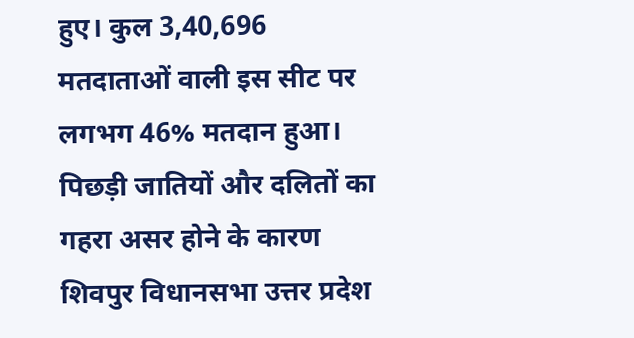हुए। कुल 3,40,696 मतदाताओं वाली इस सीट पर लगभग 46% मतदान हुआ। पिछड़ी जातियों और दलितों का गहरा असर होने के कारण शिवपुर विधानसभा उत्तर प्रदेश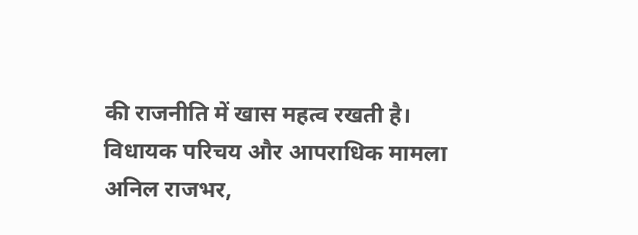की राजनीति में खास महत्व रखती है।
विधायक परिचय और आपराधिक मामला
अनिल राजभर,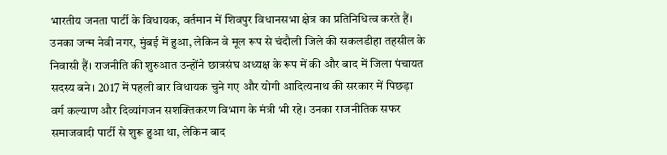भारतीय जनता पार्टी के विधायक, वर्तमान में शिवपुर विधानसभा क्षेत्र का प्रतिनिधित्व करते हैं। उनका जन्म नेवी नगर, मुंबई में हुआ, लेकिन वे मूल रूप से चंदौली जिले की सकलडीहा तहसील के निवासी हैं। राजनीति की शुरुआत उन्होंने छात्रसंघ अध्यक्ष के रूप में की और बाद में जिला पंचायत सदस्य बने। 2017 में पहली बार विधायक चुने गए और योगी आदित्यनाथ की सरकार में पिछड़ा वर्ग कल्याण और दिव्यांगजन सशक्तिकरण विभाग के मंत्री भी रहे। उनका राजनीतिक सफर समाजवादी पार्टी से शुरू हुआ था, लेकिन बाद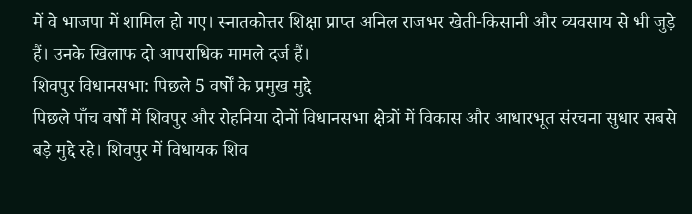में वे भाजपा में शामिल हो गए। स्नातकोत्तर शिक्षा प्राप्त अनिल राजभर खेती-किसानी और व्यवसाय से भी जुड़े हैं। उनके खिलाफ दो आपराधिक मामले दर्ज हैं।
शिवपुर विधानसभा: पिछले 5 वर्षों के प्रमुख मुद्दे
पिछले पाँच वर्षों में शिवपुर और रोहनिया दोनों विधानसभा क्षेत्रों में विकास और आधारभूत संरचना सुधार सबसे बड़े मुद्दे रहे। शिवपुर में विधायक शिव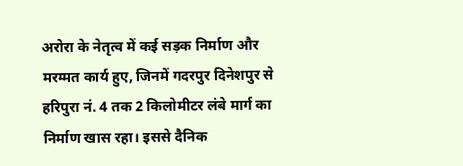अरोरा के नेतृत्व में कई सड़क निर्माण और मरम्मत कार्य हुए, जिनमें गदरपुर दिनेशपुर से हरिपुरा नं. 4 तक 2 किलोमीटर लंबे मार्ग का निर्माण खास रहा। इससे दैनिक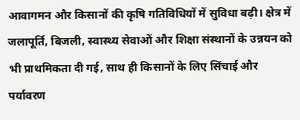आवागमन और किसानों की कृषि गतिविधियों में सुविधा बढ़ी। क्षेत्र में जलापूर्ति, बिजली, स्वास्थ्य सेवाओं और शिक्षा संस्थानों के उन्नयन को भी प्राथमिकता दी गई, साथ ही किसानों के लिए सिंचाई और पर्यावरण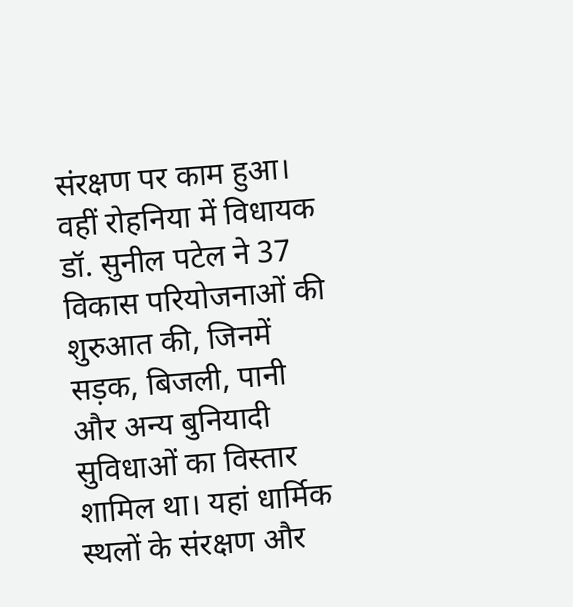संरक्षण पर काम हुआ। वहीं रोहनिया में विधायक डॉ. सुनील पटेल ने 37 विकास परियोजनाओं की शुरुआत की, जिनमें सड़क, बिजली, पानी और अन्य बुनियादी सुविधाओं का विस्तार शामिल था। यहां धार्मिक स्थलों के संरक्षण और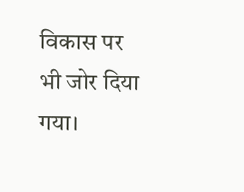विकास पर भी जोर दिया गया।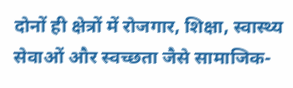दोनों ही क्षेत्रों में रोजगार, शिक्षा, स्वास्थ्य सेवाओं और स्वच्छता जैसे सामाजिक-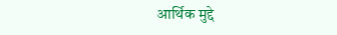आर्थिक मुद्दे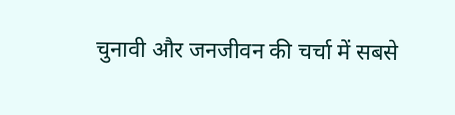चुनावी और जनजीवन की चर्चा में सबसे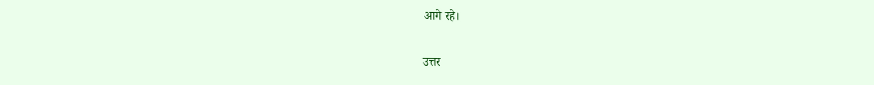आगे रहे।

उत्तर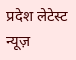प्रदेश लेटेस्ट न्यूज़